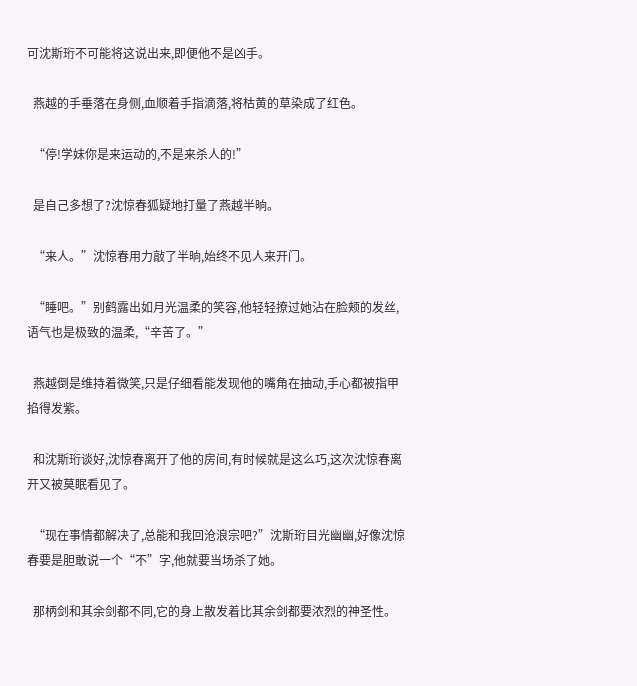可沈斯珩不可能将这说出来,即便他不是凶手。

  燕越的手垂落在身侧,血顺着手指滴落,将枯黄的草染成了红色。

  “停!学妹你是来运动的,不是来杀人的!”

  是自己多想了?沈惊春狐疑地打量了燕越半晌。

  “来人。”沈惊春用力敲了半晌,始终不见人来开门。

  “睡吧。”别鹤露出如月光温柔的笑容,他轻轻撩过她沾在脸颊的发丝,语气也是极致的温柔,“辛苦了。”

  燕越倒是维持着微笑,只是仔细看能发现他的嘴角在抽动,手心都被指甲掐得发紫。

  和沈斯珩谈好,沈惊春离开了他的房间,有时候就是这么巧,这次沈惊春离开又被莫眠看见了。

  “现在事情都解决了,总能和我回沧浪宗吧?”沈斯珩目光幽幽,好像沈惊春要是胆敢说一个“不”字,他就要当场杀了她。

  那柄剑和其余剑都不同,它的身上散发着比其余剑都要浓烈的神圣性。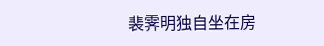裴霁明独自坐在房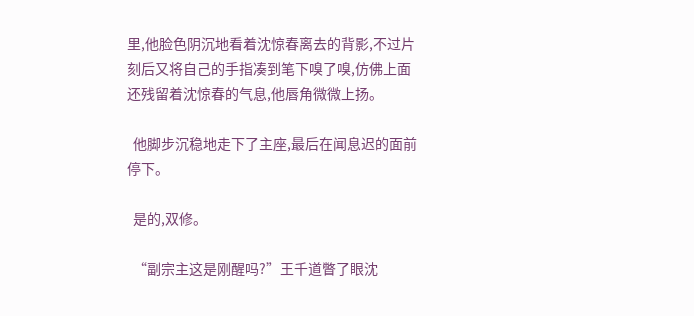里,他脸色阴沉地看着沈惊春离去的背影,不过片刻后又将自己的手指凑到笔下嗅了嗅,仿佛上面还残留着沈惊春的气息,他唇角微微上扬。

  他脚步沉稳地走下了主座,最后在闻息迟的面前停下。

  是的,双修。

  “副宗主这是刚醒吗?”王千道瞥了眼沈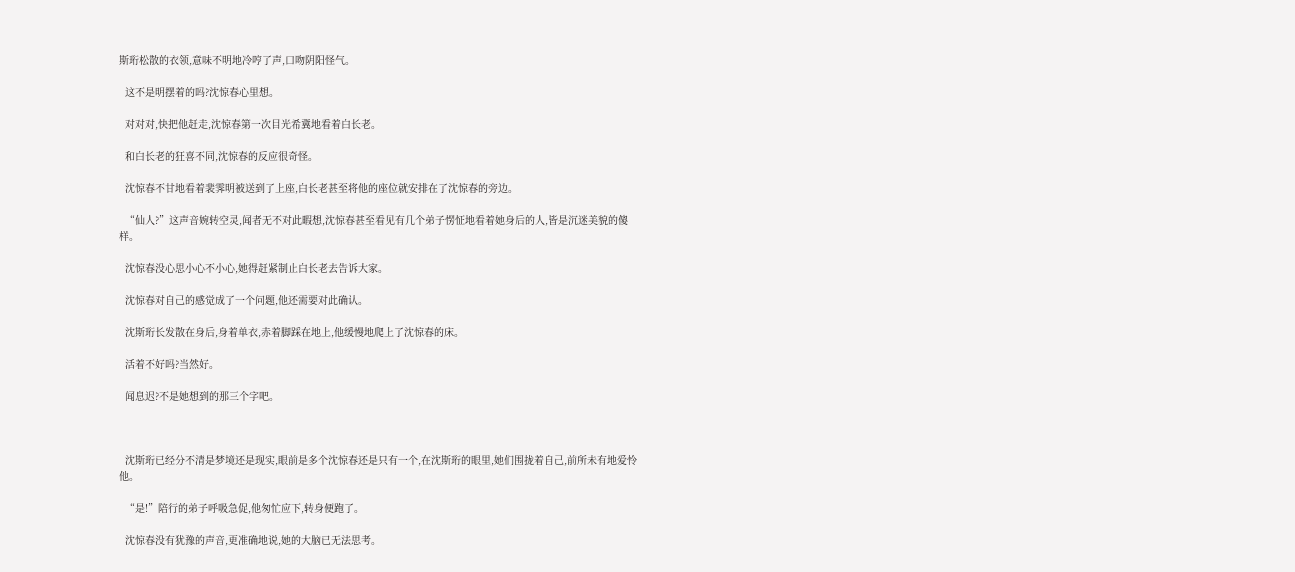斯珩松散的衣领,意味不明地冷哼了声,口吻阴阳怪气。

  这不是明摆着的吗?沈惊春心里想。

  对对对,快把他赶走,沈惊春第一次目光希冀地看着白长老。

  和白长老的狂喜不同,沈惊春的反应很奇怪。

  沈惊春不甘地看着裴霁明被送到了上座,白长老甚至将他的座位就安排在了沈惊春的旁边。

  “仙人?”这声音婉转空灵,闻者无不对此暇想,沈惊春甚至看见有几个弟子愣怔地看着她身后的人,皆是沉迷美貌的傻样。

  沈惊春没心思小心不小心,她得赶紧制止白长老去告诉大家。

  沈惊春对自己的感觉成了一个问题,他还需要对此确认。

  沈斯珩长发散在身后,身着单衣,赤着脚踩在地上,他缓慢地爬上了沈惊春的床。

  活着不好吗?当然好。

  闻息迟?不是她想到的那三个字吧。



  沈斯珩已经分不清是梦境还是现实,眼前是多个沈惊春还是只有一个,在沈斯珩的眼里,她们围拢着自己,前所未有地爱怜他。

  “是!”陪行的弟子呼吸急促,他匆忙应下,转身便跑了。

  沈惊春没有犹豫的声音,更准确地说,她的大脑已无法思考。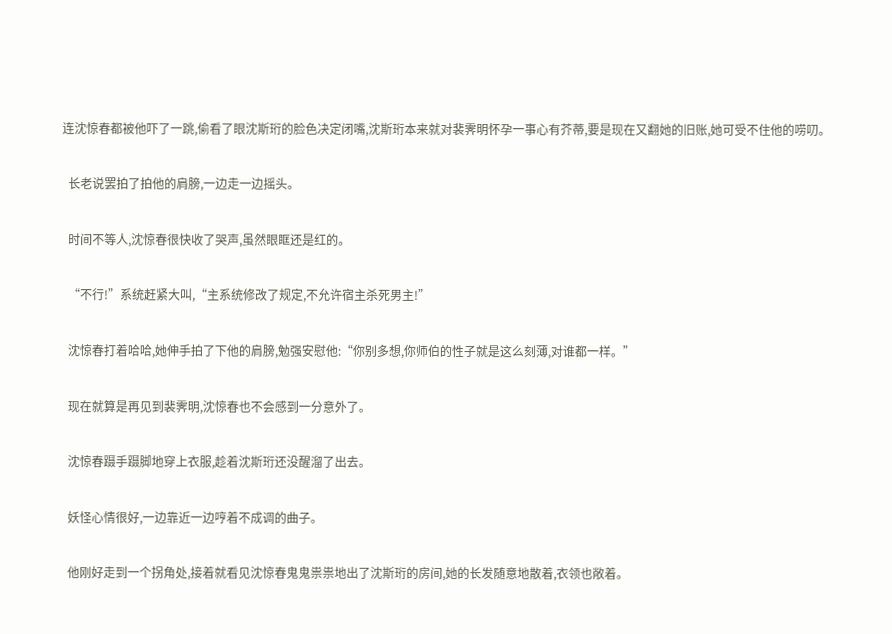连沈惊春都被他吓了一跳,偷看了眼沈斯珩的脸色决定闭嘴,沈斯珩本来就对裴霁明怀孕一事心有芥蒂,要是现在又翻她的旧账,她可受不住他的唠叨。

  长老说罢拍了拍他的肩膀,一边走一边摇头。

  时间不等人,沈惊春很快收了哭声,虽然眼眶还是红的。

  “不行!”系统赶紧大叫,“主系统修改了规定,不允许宿主杀死男主!”

  沈惊春打着哈哈,她伸手拍了下他的肩膀,勉强安慰他:“你别多想,你师伯的性子就是这么刻薄,对谁都一样。”

  现在就算是再见到裴霁明,沈惊春也不会感到一分意外了。

  沈惊春蹑手蹑脚地穿上衣服,趁着沈斯珩还没醒溜了出去。

  妖怪心情很好,一边靠近一边哼着不成调的曲子。

  他刚好走到一个拐角处,接着就看见沈惊春鬼鬼祟祟地出了沈斯珩的房间,她的长发随意地散着,衣领也敞着。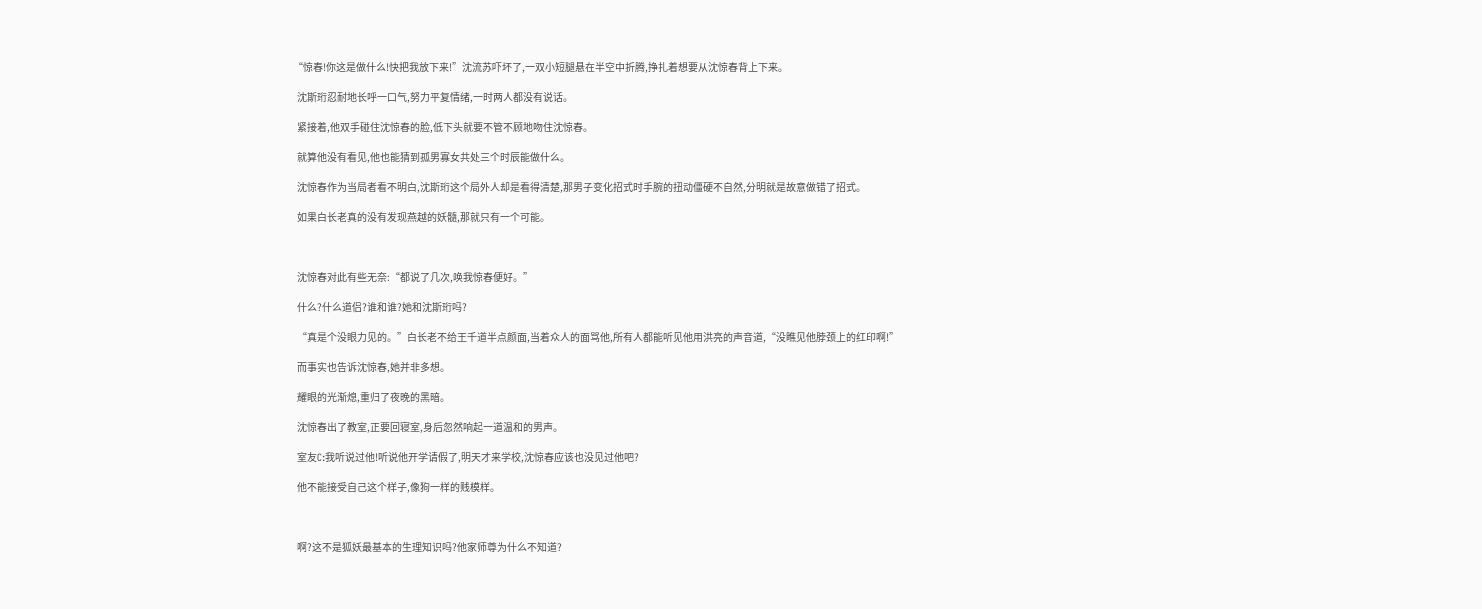“惊春!你这是做什么!快把我放下来!”沈流苏吓坏了,一双小短腿悬在半空中折腾,挣扎着想要从沈惊春背上下来。

  沈斯珩忍耐地长呼一口气,努力平复情绪,一时两人都没有说话。

  紧接着,他双手碰住沈惊春的脸,低下头就要不管不顾地吻住沈惊春。

  就算他没有看见,他也能猜到孤男寡女共处三个时辰能做什么。

  沈惊春作为当局者看不明白,沈斯珩这个局外人却是看得清楚,那男子变化招式时手腕的扭动僵硬不自然,分明就是故意做错了招式。

  如果白长老真的没有发现燕越的妖髓,那就只有一个可能。



  沈惊春对此有些无奈:“都说了几次,唤我惊春便好。”

  什么?什么道侣?谁和谁?她和沈斯珩吗?

  “真是个没眼力见的。”白长老不给王千道半点颜面,当着众人的面骂他,所有人都能听见他用洪亮的声音道,“没瞧见他脖颈上的红印啊!”

  而事实也告诉沈惊春,她并非多想。

  耀眼的光渐熄,重归了夜晚的黑暗。

  沈惊春出了教室,正要回寝室,身后忽然响起一道温和的男声。

  室友C:我听说过他!听说他开学请假了,明天才来学校,沈惊春应该也没见过他吧?

  他不能接受自己这个样子,像狗一样的贱模样。



  啊?这不是狐妖最基本的生理知识吗?他家师尊为什么不知道?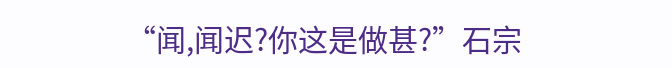“闻,闻迟?你这是做甚?”石宗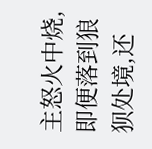主怒火中烧,即便落到狼狈处境,还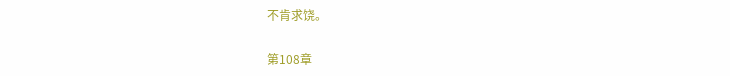不肯求饶。

第108章